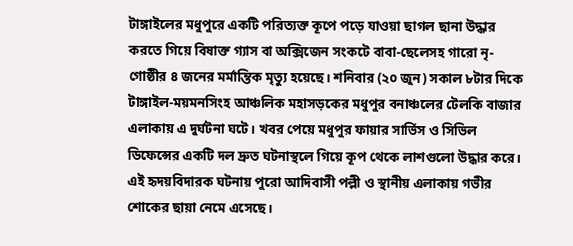টাঙ্গাইলের মধুপুরে একটি পরিত্যক্ত কূপে পড়ে যাওয়া ছাগল ছানা উদ্ধার করতে গিয়ে বিষাক্ত গ্যাস বা অক্সিজেন সংকটে বাবা-ছেলেসহ গারো নৃ-গোষ্ঠীর ৪ জনের মর্মান্তিক মৃত্যু হয়েছে। শনিবার (২০ জুন) সকাল ৮টার দিকে টাঙ্গাইল-ময়মনসিংহ আঞ্চলিক মহাসড়কের মধুপুর বনাঞ্চলের টেলকি বাজার এলাকায় এ দুর্ঘটনা ঘটে। খবর পেয়ে মধুপুর ফায়ার সার্ভিস ও সিভিল ডিফেন্সের একটি দল দ্রুত ঘটনাস্থলে গিয়ে কূপ থেকে লাশগুলো উদ্ধার করে। এই হৃদয়বিদারক ঘটনায় পুরো আদিবাসী পল্লী ও স্থানীয় এলাকায় গভীর শোকের ছায়া নেমে এসেছে।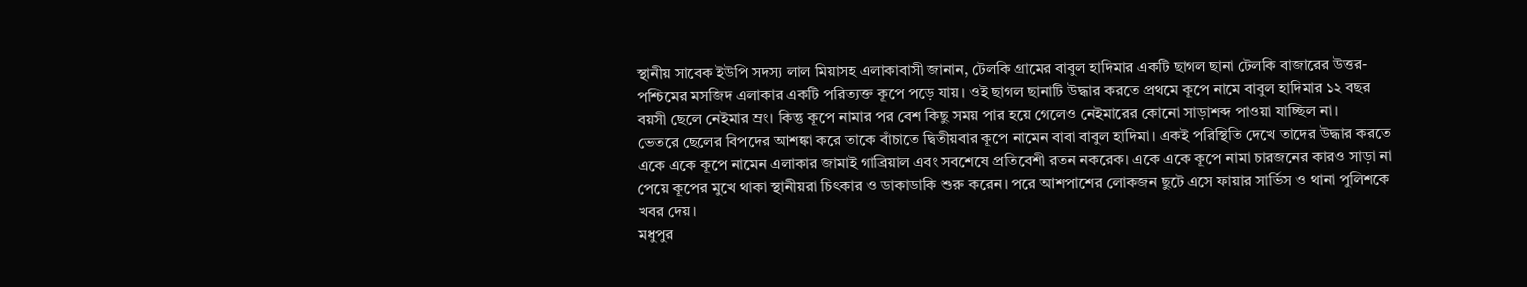স্থানীয় সাবেক ইউপি সদস্য লাল মিয়াসহ এলাকাবাসী জানান, টেলকি গ্রামের বাবুল হাদিমার একটি ছাগল ছানা টেলকি বাজারের উত্তর-পশ্চিমের মসজিদ এলাকার একটি পরিত্যক্ত কূপে পড়ে যায়। ওই ছাগল ছানাটি উদ্ধার করতে প্রথমে কূপে নামে বাবুল হাদিমার ১২ বছর বয়সী ছেলে নেইমার ম্রং। কিন্তু কূপে নামার পর বেশ কিছু সময় পার হয়ে গেলেও নেইমারের কোনো সাড়াশব্দ পাওয়া যাচ্ছিল না।
ভেতরে ছেলের বিপদের আশঙ্কা করে তাকে বাঁচাতে দ্বিতীয়বার কূপে নামেন বাবা বাবুল হাদিমা। একই পরিস্থিতি দেখে তাদের উদ্ধার করতে একে একে কূপে নামেন এলাকার জামাই গাব্রিয়াল এবং সবশেষে প্রতিবেশী রতন নকরেক। একে একে কূপে নামা চারজনের কারও সাড়া না পেয়ে কূপের মুখে থাকা স্থানীয়রা চিৎকার ও ডাকাডাকি শুরু করেন। পরে আশপাশের লোকজন ছুটে এসে ফায়ার সার্ভিস ও থানা পুলিশকে খবর দেয়।
মধুপুর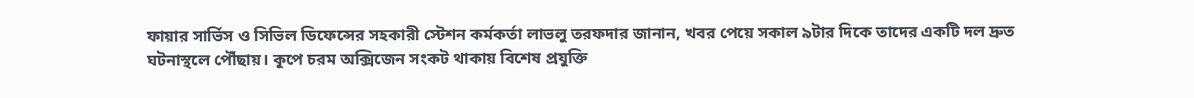ফায়ার সার্ভিস ও সিভিল ডিফেন্সের সহকারী স্টেশন কর্মকর্তা লাভলু তরফদার জানান, খবর পেয়ে সকাল ৯টার দিকে তাদের একটি দল দ্রুত ঘটনাস্থলে পৌঁছায়। কূপে চরম অক্সিজেন সংকট থাকায় বিশেষ প্রযুক্তি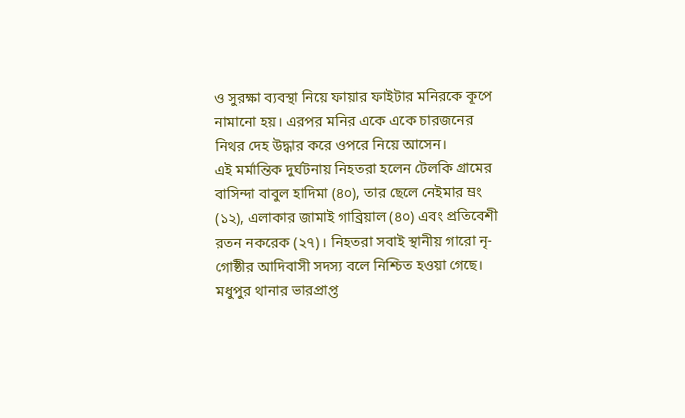ও সুরক্ষা ব্যবস্থা নিয়ে ফায়ার ফাইটার মনিরকে কূপে নামানো হয়। এরপর মনির একে একে চারজনের নিথর দেহ উদ্ধার করে ওপরে নিয়ে আসেন।
এই মর্মান্তিক দুর্ঘটনায় নিহতরা হলেন টেলকি গ্রামের বাসিন্দা বাবুল হাদিমা (৪০), তার ছেলে নেইমার ম্রং (১২), এলাকার জামাই গাব্রিয়াল (৪০) এবং প্রতিবেশী রতন নকরেক (২৭)। নিহতরা সবাই স্থানীয় গারো নৃ-গোষ্ঠীর আদিবাসী সদস্য বলে নিশ্চিত হওয়া গেছে।
মধুপুর থানার ভারপ্রাপ্ত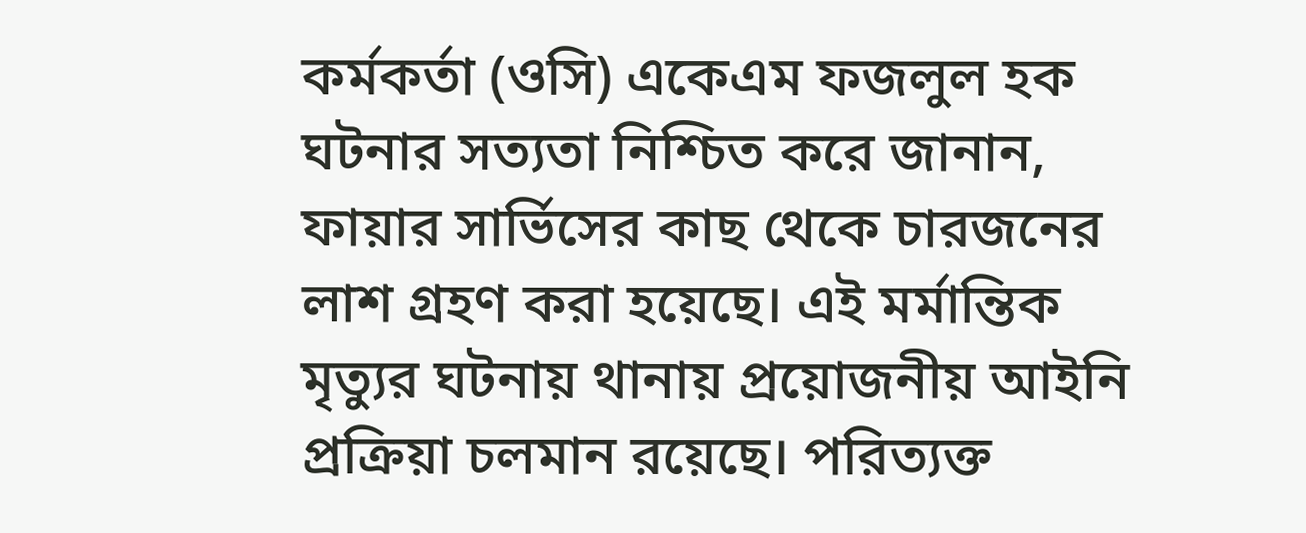কর্মকর্তা (ওসি) একেএম ফজলুল হক ঘটনার সত্যতা নিশ্চিত করে জানান, ফায়ার সার্ভিসের কাছ থেকে চারজনের লাশ গ্রহণ করা হয়েছে। এই মর্মান্তিক মৃত্যুর ঘটনায় থানায় প্রয়োজনীয় আইনি প্রক্রিয়া চলমান রয়েছে। পরিত্যক্ত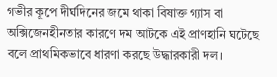গভীর কূপে দীর্ঘদিনের জমে থাকা বিষাক্ত গ্যাস বা অক্সিজেনহীনতার কারণে দম আটকে এই প্রাণহানি ঘটেছে বলে প্রাথমিকভাবে ধারণা করছে উদ্ধারকারী দল।